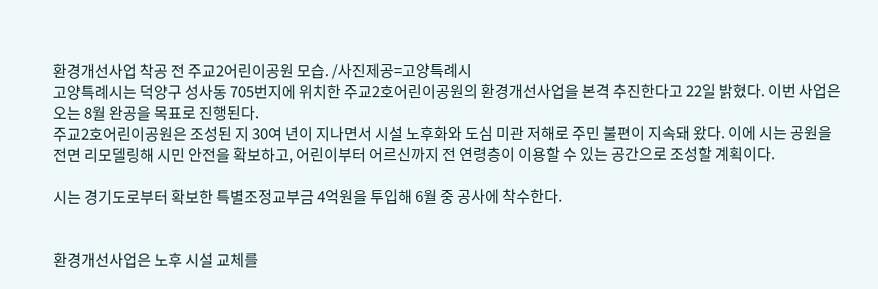환경개선사업 착공 전 주교2어린이공원 모습. /사진제공=고양특례시
고양특례시는 덕양구 성사동 705번지에 위치한 주교2호어린이공원의 환경개선사업을 본격 추진한다고 22일 밝혔다. 이번 사업은 오는 8월 완공을 목표로 진행된다.
주교2호어린이공원은 조성된 지 30여 년이 지나면서 시설 노후화와 도심 미관 저해로 주민 불편이 지속돼 왔다. 이에 시는 공원을 전면 리모델링해 시민 안전을 확보하고, 어린이부터 어르신까지 전 연령층이 이용할 수 있는 공간으로 조성할 계획이다.

시는 경기도로부터 확보한 특별조정교부금 4억원을 투입해 6월 중 공사에 착수한다.


환경개선사업은 노후 시설 교체를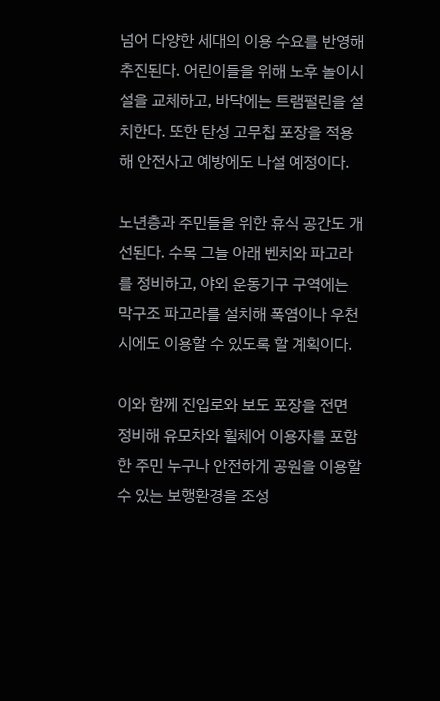넘어 다양한 세대의 이용 수요를 반영해 추진된다. 어린이들을 위해 노후 놀이시설을 교체하고, 바닥에는 트램펄린을 설치한다. 또한 탄성 고무칩 포장을 적용해 안전사고 예방에도 나설 예정이다.

노년층과 주민들을 위한 휴식 공간도 개선된다. 수목 그늘 아래 벤치와 파고라를 정비하고, 야외 운동기구 구역에는 막구조 파고라를 설치해 폭염이나 우천 시에도 이용할 수 있도록 할 계획이다.

이와 함께 진입로와 보도 포장을 전면 정비해 유모차와 휠체어 이용자를 포함한 주민 누구나 안전하게 공원을 이용할 수 있는 보행환경을 조성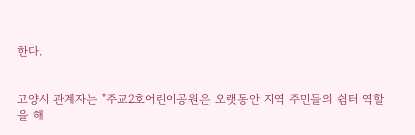한다.


고양시 관계자는 "주교2호어린이공원은 오랫동안 지역 주민들의 쉼터 역할을 해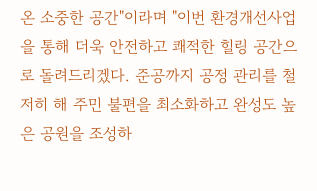온 소중한 공간"이라며 "이번 환경개선사업을 통해 더욱 안전하고 쾌적한 힐링 공간으로 돌려드리겠다. 준공까지 공정 관리를 철저히 해 주민 불편을 최소화하고 완성도 높은 공원을 조성하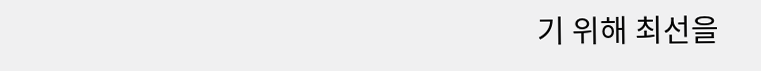기 위해 최선을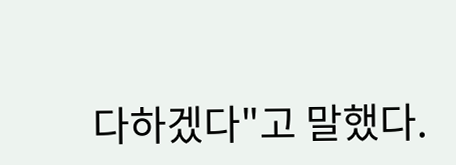다하겠다"고 말했다.